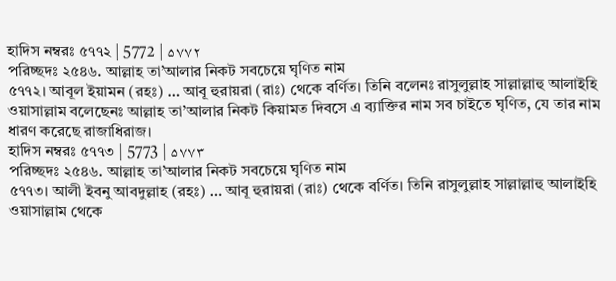হাদিস নম্বরঃ ৫৭৭২ | 5772 | ۵۷۷۲
পরিচ্ছদঃ ২৫৪৬. আল্লাহ তা’আলার নিকট সবচেয়ে ঘৃণিত নাম
৫৭৭২। আবূল ইয়ামন (রহঃ) … আবূ হুরায়রা (রাঃ) থেকে বর্ণিত। তিনি বলেনঃ রাসুলুল্লাহ সাল্লাল্লাহু আলাইহি ওয়াসাল্লাম বলেছেনঃ আল্লাহ তা’আলার নিকট কিয়ামত দিবসে এ ব্যাক্তির নাম সব চাইতে ঘৃণিত, যে তার নাম ধারণ করেছে রাজাধিরাজ।
হাদিস নম্বরঃ ৫৭৭৩ | 5773 | ۵۷۷۳
পরিচ্ছদঃ ২৫৪৬. আল্লাহ তা’আলার নিকট সবচেয়ে ঘৃণিত নাম
৫৭৭৩। আলী ইবনু আবদুল্লাহ (রহঃ) … আবূ হুরায়রা (রাঃ) থেকে বর্ণিত। তিনি রাসুলুল্লাহ সাল্লাল্লাহু আলাইহি ওয়াসাল্লাম থেকে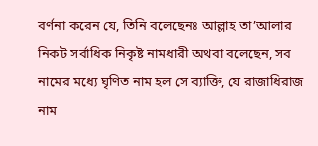বর্ণনা করেন যে, তিনি বলেছেনঃ আল্লাহ তা’আলার নিকট সর্বাধিক নিকৃষ্ট নামধারী অথবা বলেছেন, সব নামের মধ্যে ঘৃণিত নাম হল সে ব্যাক্তি, যে রাজাধিরাজ নাম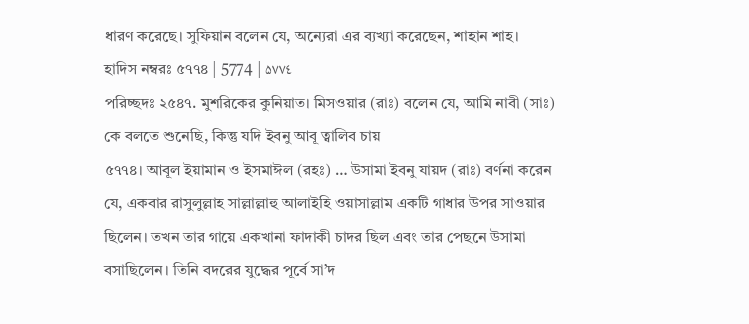ধারণ করেছে। সুফিয়ান বলেন যে, অন্যেরা এর ব্যখ্যা করেছেন, শাহান শাহ।
হাদিস নম্বরঃ ৫৭৭৪ | 5774 | ۵۷۷٤
পরিচ্ছদঃ ২৫৪৭. মুশরিকের কুনিয়াত। মিসওয়ার (রাঃ) বলেন যে, আমি নাবী (সাঃ) কে বলতে শুনেছি, কিন্তু যদি ইবনু আবূ ত্বালিব চায়
৫৭৭৪। আবূল ইয়ামান ও ইসমাঈল (রহঃ) … উসামা ইবনু যায়দ (রাঃ) বর্ণনা করেন যে, একবার রাসুলুল্লাহ সাল্লাল্লাহু আলাইহি ওয়াসাল্লাম একটি গাধার উপর সাওয়ার ছিলেন। তখন তার গায়ে একখানা ফাদাকী চাদর ছিল এবং তার পেছনে উসামা বসাছিলেন। তিনি বদরের যুদ্ধের পূর্বে সা’দ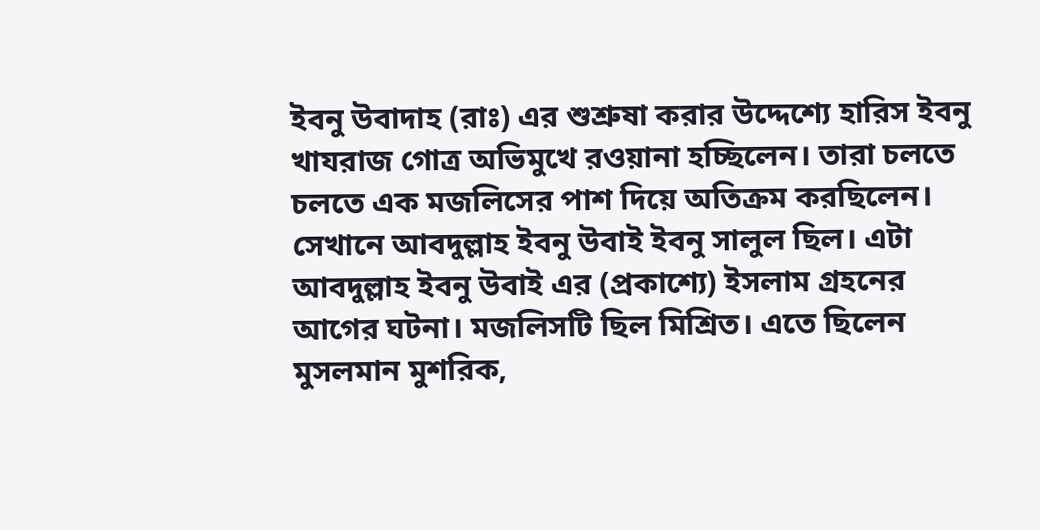ইবনু উবাদাহ (রাঃ) এর শুশ্রুষা করার উদ্দেশ্যে হারিস ইবনু খাযরাজ গোত্র অভিমুখে রওয়ানা হচ্ছিলেন। তারা চলতে চলতে এক মজলিসের পাশ দিয়ে অতিক্রম করছিলেন। সেখানে আবদুল্লাহ ইবনু উবাই ইবনু সালুল ছিল। এটা আবদুল্লাহ ইবনু উবাই এর (প্রকাশ্যে) ইসলাম গ্রহনের আগের ঘটনা। মজলিসটি ছিল মিশ্রিত। এতে ছিলেন মুসলমান মুশরিক,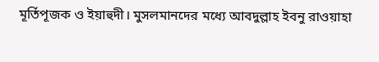মূর্তিপূজক ও ইয়াহুদী। মুসলমানদের মধ্যে আবদুল্লাহ ইবনু রাওয়াহা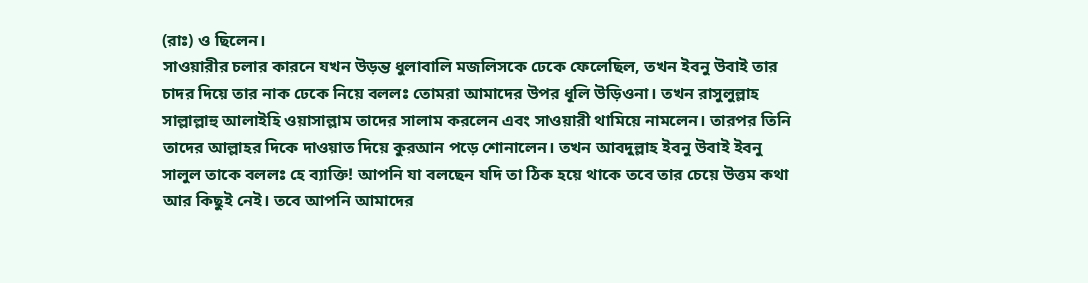(রাঃ) ও ছিলেন।
সাওয়ারীর চলার কারনে যখন উড়ন্ত ধুলাবালি মজলিসকে ঢেকে ফেলেছিল, তখন ইবনু উবাই তার চাদর দিয়ে তার নাক ঢেকে নিয়ে বললঃ তোমরা আমাদের উপর ধূলি উড়িওনা। তখন রাসুলুল্লাহ সাল্লাল্লাহু আলাইহি ওয়াসাল্লাম তাদের সালাম করলেন এবং সাওয়ারী থামিয়ে নামলেন। তারপর তিনি তাদের আল্লাহর দিকে দাওয়াত দিয়ে কুরআন পড়ে শোনালেন। তখন আবদুল্লাহ ইবনু উবাই ইবনু সালুল তাকে বললঃ হে ব্যাক্তি! আপনি যা বলছেন যদি তা ঠিক হয়ে থাকে তবে তার চেয়ে উত্তম কথা আর কিছুই নেই। তবে আপনি আমাদের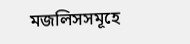মজলিসসমূহে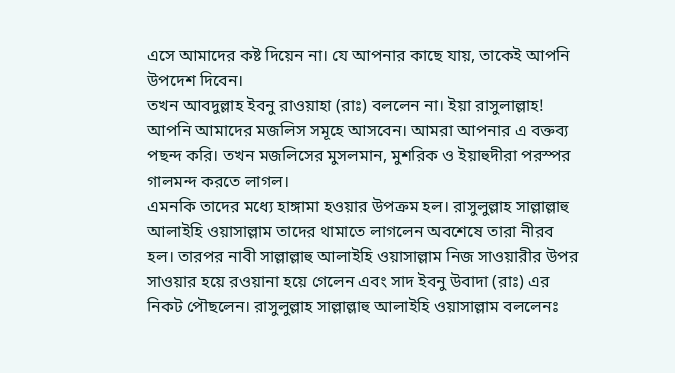এসে আমাদের কষ্ট দিয়েন না। যে আপনার কাছে যায়, তাকেই আপনি উপদেশ দিবেন।
তখন আবদুল্লাহ ইবনু রাওয়াহা (রাঃ) বললেন না। ইয়া রাসুলাল্লাহ! আপনি আমাদের মজলিস সমূহে আসবেন। আমরা আপনার এ বক্তব্য পছন্দ করি। তখন মজলিসের মুসলমান, মুশরিক ও ইয়াহুদীরা পরস্পর গালমন্দ করতে লাগল।
এমনকি তাদের মধ্যে হাঙ্গামা হওয়ার উপক্রম হল। রাসুলুল্লাহ সাল্লাল্লাহু আলাইহি ওয়াসাল্লাম তাদের থামাতে লাগলেন অবশেষে তারা নীরব হল। তারপর নাবী সাল্লাল্লাহু আলাইহি ওয়াসাল্লাম নিজ সাওয়ারীর উপর সাওয়ার হয়ে রওয়ানা হয়ে গেলেন এবং সাদ ইবনু উবাদা (রাঃ) এর নিকট পৌছলেন। রাসুলুল্লাহ সাল্লাল্লাহু আলাইহি ওয়াসাল্লাম বললেনঃ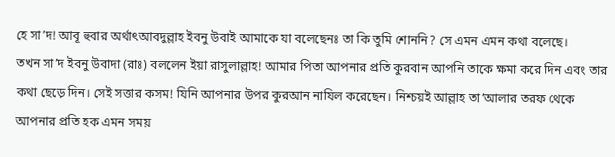হে সা’দ! আবূ হুবার অর্থাৎআবদুল্লাহ ইবনু উবাই আমাকে যা বলেছেনঃ তা কি তুমি শোননি? সে এমন এমন কথা বলেছে।
তখন সা’দ ইবনু উবাদা (রাঃ) বললেন ইয়া রাসুলাল্লাহ! আমার পিতা আপনার প্রতি কুরবান আপনি তাকে ক্ষমা করে দিন এবং তার কথা ছেড়ে দিন। সেই সত্তার কসম! যিনি আপনার উপর কুরআন নাযিল করেছেন। নিশ্চয়ই আল্লাহ তা’আলার তরফ থেকে আপনার প্রতি হক এমন সময়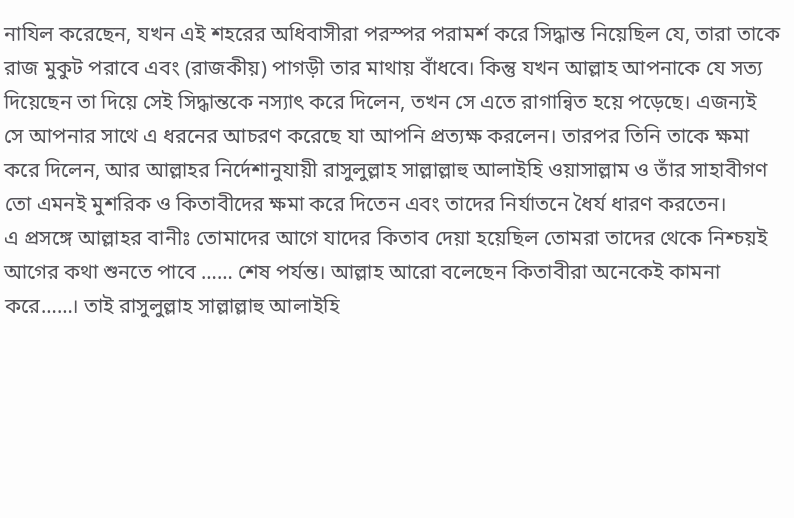নাযিল করেছেন, যখন এই শহরের অধিবাসীরা পরস্পর পরামর্শ করে সিদ্ধান্ত নিয়েছিল যে, তারা তাকে রাজ মুকুট পরাবে এবং (রাজকীয়) পাগড়ী তার মাথায় বাঁধবে। কিন্তু যখন আল্লাহ আপনাকে যে সত্য দিয়েছেন তা দিয়ে সেই সিদ্ধান্তকে নস্যাৎ করে দিলেন, তখন সে এতে রাগান্বিত হয়ে পড়েছে। এজন্যই সে আপনার সাথে এ ধরনের আচরণ করেছে যা আপনি প্রত্যক্ষ করলেন। তারপর তিনি তাকে ক্ষমা করে দিলেন, আর আল্লাহর নির্দেশানুযায়ী রাসুলুল্লাহ সাল্লাল্লাহু আলাইহি ওয়াসাল্লাম ও তাঁর সাহাবীগণ তো এমনই মুশরিক ও কিতাবীদের ক্ষমা করে দিতেন এবং তাদের নির্যাতনে ধৈর্য ধারণ করতেন।
এ প্রসঙ্গে আল্লাহর বানীঃ তোমাদের আগে যাদের কিতাব দেয়া হয়েছিল তোমরা তাদের থেকে নিশ্চয়ই আগের কথা শুনতে পাবে …… শেষ পর্যন্ত। আল্লাহ আরো বলেছেন কিতাবীরা অনেকেই কামনা করে……। তাই রাসুলুল্লাহ সাল্লাল্লাহু আলাইহি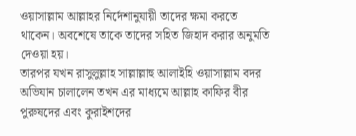ওয়াসাল্লাম আল্লাহর নির্দেশানুযায়ী তাদের ক্ষমা করতে থাকেন। অবশেষে তাকে তাদের সহিত জিহাদ করার অনুমতি দেওয়া হয়।
তারপর যখন রাসুলুল্লাহ সাল্লাল্লাহু আলাইহি ওয়াসাল্লাম বদর অভিযান চালালেন তখন এর মাধ্যমে আল্লাহ কাফির বীর পুরুষদের এবং কুরাইশদের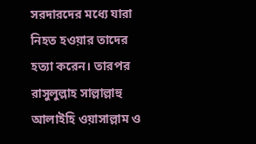সরদারদের মধ্যে যারা নিহত হওয়ার তাদের হত্যা করেন। তারপর রাসুলুল্লাহ সাল্লাল্লাহু আলাইহি ওয়াসাল্লাম ও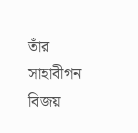তাঁর সাহাবীগন বিজয়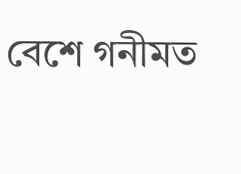বেশে গনীমত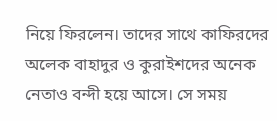নিয়ে ফিরলেন। তাদের সাথে কাফিরদের অলেক বাহাদুর ও কুরাইশদের অনেক নেতাও বন্দী হয়ে আসে। সে সময়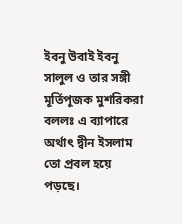ইবনু উবাই ইবনু সালুল ও তার সঙ্গী মূর্তিপূজক মুশরিকরা বললঃ এ ব্যাপারে অর্থাৎ দ্বীন ইসলাম তো প্রবল হয়ে পড়ছে।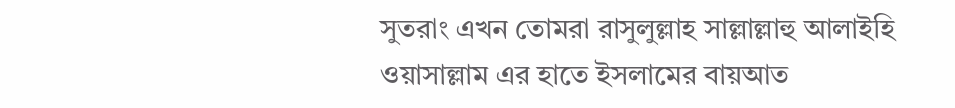সুতরাং এখন তোমরা রাসুলুল্লাহ সাল্লাল্লাহু আলাইহি ওয়াসাল্লাম এর হাতে ইসলামের বায়আত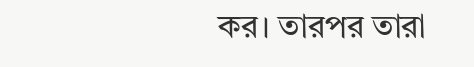কর। তারপর তারা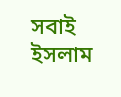সবাই ইসলাম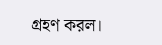গ্রহণ করল।